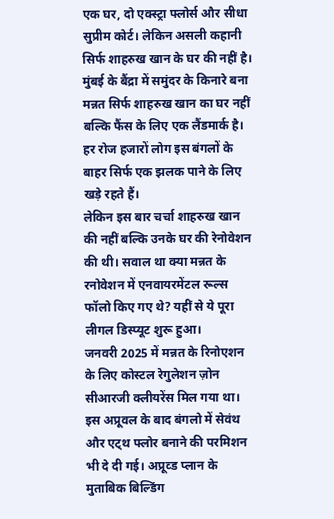एक घर, दो एक्स्ट्रा फ्लोर्स और सीधा सुप्रीम कोर्ट। लेकिन असली कहानी सिर्फ शाहरुख खान के घर की नहीं है। मुंबई के बैंद्रा में समुंदर के किनारे बना मन्नत सिर्फ शाहरुख खान का घर नहीं बल्कि फैंस के लिए एक लैंडमार्क है। हर रोज हजारों लोग इस बंगलों के बाहर सिर्फ एक झलक पाने के लिए खड़े रहते हैं।
लेकिन इस बार चर्चा शाहरुख खान की नहीं बल्कि उनके घर की रेनोवेशन की थी। सवाल था क्या मन्नत के रनोवेशन में एनवायरमेंटल रूल्स फॉलो किए गए थे? यहीं से ये पूरा लीगल डिस्प्यूट शुरू हुआ।
जनवरी 2025 में मन्नत के रिनोएशन के लिए कोस्टल रेगुलेशन ज़ोन सीआरजी क्लीयरेंस मिल गया था। इस अप्रूवल के बाद बंगलो में सेवंथ और एट्थ फ्लोर बनाने की परमिशन भी दे दी गई। अप्रूव्ड प्लान के मुताबिक बिल्डिंग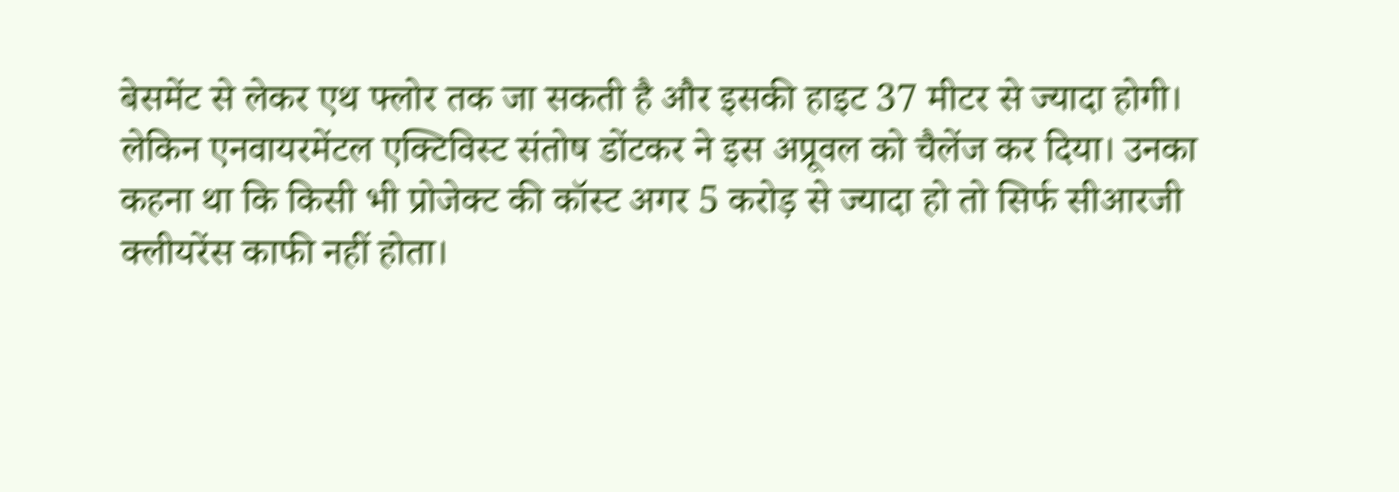बेसमेंट से लेकर एथ फ्लोर तक जा सकती है और इसकी हाइट 37 मीटर से ज्यादा होगी।
लेकिन एनवायरमेंटल एक्टिविस्ट संतोष डोंटकर ने इस अप्रूवल को चैलेंज कर दिया। उनका कहना था कि किसी भी प्रोजेक्ट की कॉस्ट अगर 5 करोड़ से ज्यादा हो तो सिर्फ सीआरजी क्लीयरेंस काफी नहीं होता।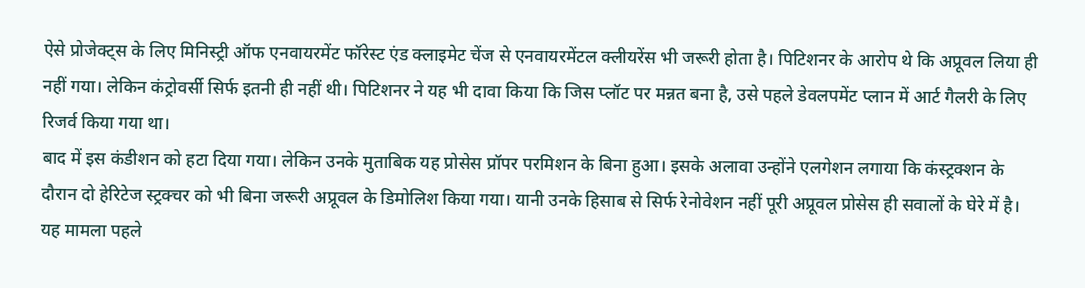ऐसे प्रोजेक्ट्स के लिए मिनिस्ट्री ऑफ एनवायरमेंट फॉरेस्ट एंड क्लाइमेट चेंज से एनवायरमेंटल क्लीयरेंस भी जरूरी होता है। पिटिशनर के आरोप थे कि अप्रूवल लिया ही नहीं गया। लेकिन कंट्रोवर्सी सिर्फ इतनी ही नहीं थी। पिटिशनर ने यह भी दावा किया कि जिस प्लॉट पर मन्नत बना है, उसे पहले डेवलपमेंट प्लान में आर्ट गैलरी के लिए रिजर्व किया गया था।
बाद में इस कंडीशन को हटा दिया गया। लेकिन उनके मुताबिक यह प्रोसेस प्रॉपर परमिशन के बिना हुआ। इसके अलावा उन्होंने एलगेशन लगाया कि कंस्ट्रक्शन के दौरान दो हेरिटेज स्ट्रक्चर को भी बिना जरूरी अप्रूवल के डिमोलिश किया गया। यानी उनके हिसाब से सिर्फ रेनोवेशन नहीं पूरी अप्रूवल प्रोसेस ही सवालों के घेरे में है। यह मामला पहले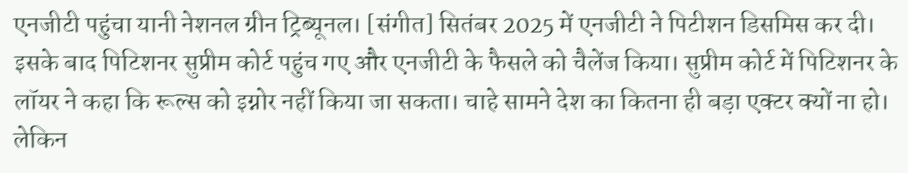एनजीटी पहुंचा यानी नेशनल ग्रीन ट्रिब्यूनल। [संगीत] सितंबर 2025 में एनजीटी ने पिटीशन डिसमिस कर दी।
इसके बाद पिटिशनर सुप्रीम कोर्ट पहुंच गए और एनजीटी के फैसले को चैलेंज किया। सुप्रीम कोर्ट में पिटिशनर के लॉयर ने कहा कि रूल्स को इग्नोर नहीं किया जा सकता। चाहे सामने देश का कितना ही बड़ा एक्टर क्यों ना हो। लेकिन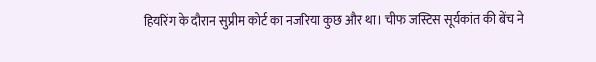हियरिंग के दौरान सुप्रीम कोर्ट का नजरिया कुछ और था। चीफ जस्टिस सूर्यकांत की बेंच ने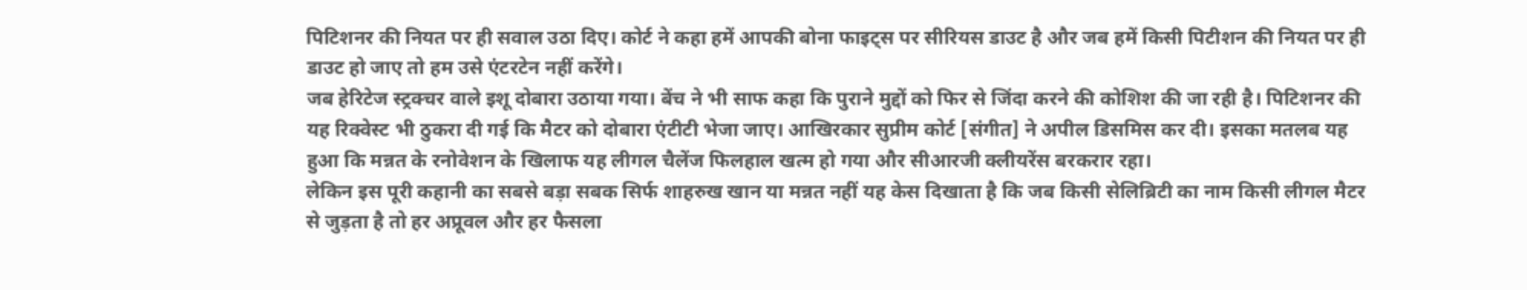पिटिशनर की नियत पर ही सवाल उठा दिए। कोर्ट ने कहा हमें आपकी बोना फाइट्स पर सीरियस डाउट है और जब हमें किसी पिटीशन की नियत पर ही डाउट हो जाए तो हम उसे एंटरटेन नहीं करेंगे।
जब हेरिटेज स्ट्रक्चर वाले इशू दोबारा उठाया गया। बेंच ने भी साफ कहा कि पुराने मुद्दों को फिर से जिंदा करने की कोशिश की जा रही है। पिटिशनर की यह रिक्वेस्ट भी ठुकरा दी गई कि मैटर को दोबारा एंटीटी भेजा जाए। आखिरकार सुप्रीम कोर्ट [संगीत] ने अपील डिसमिस कर दी। इसका मतलब यह हुआ कि मन्नत के रनोवेशन के खिलाफ यह लीगल चैलेंज फिलहाल खत्म हो गया और सीआरजी क्लीयरेंस बरकरार रहा।
लेकिन इस पूरी कहानी का सबसे बड़ा सबक सिर्फ शाहरुख खान या मन्नत नहीं यह केस दिखाता है कि जब किसी सेलिब्रिटी का नाम किसी लीगल मैटर से जुड़ता है तो हर अप्रूवल और हर फैसला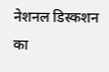नेशनल डिस्कशन का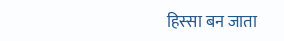हिस्सा बन जाता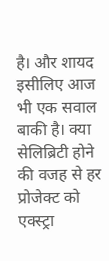है। और शायद इसीलिए आज भी एक सवाल बाकी है। क्या सेलिब्रिटी होने की वजह से हर प्रोजेक्ट को एक्स्ट्रा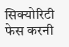सिक्योरिटी फेस करनी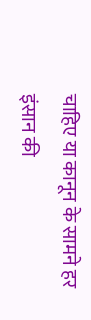चाहिए या कानून के सामने हर इंसान की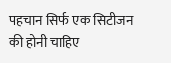पहचान सिर्फ एक सिटीजन की होनी चाहिए